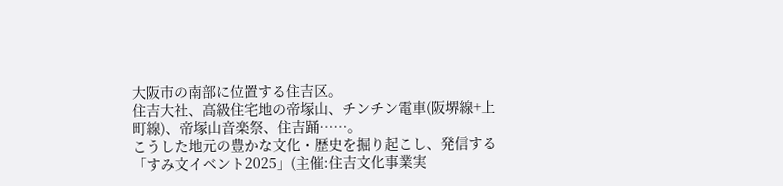大阪市の南部に位置する住吉区。
住吉大社、高級住宅地の帝塚山、チンチン電車(阪堺線+上町線)、帝塚山音楽祭、住吉踊……。
こうした地元の豊かな文化・歴史を掘り起こし、発信する「すみ文イベント2025」(主催:住吉文化事業実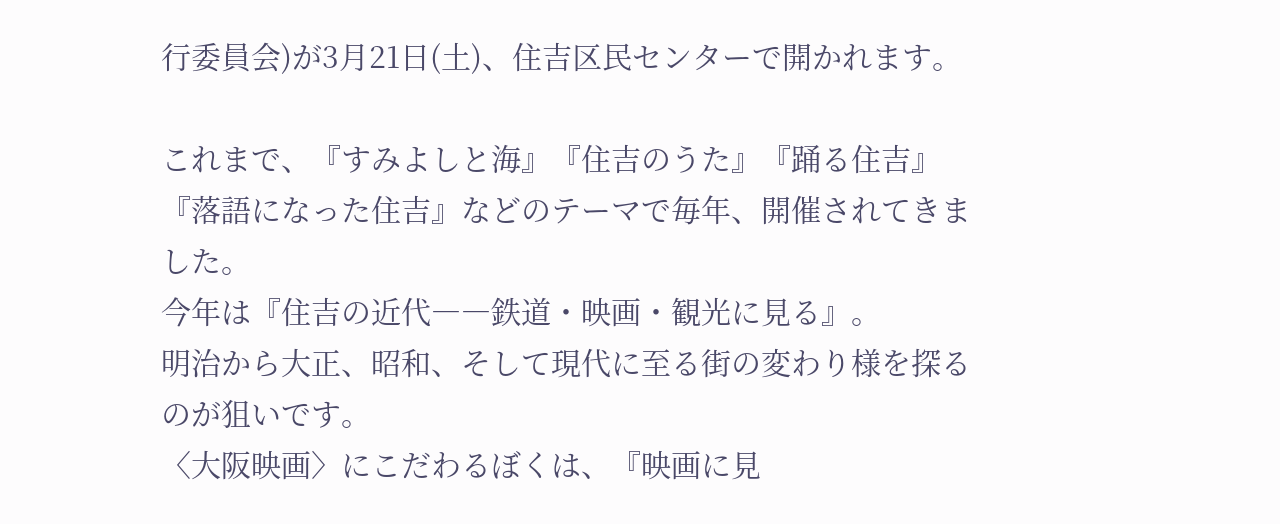行委員会)が3月21日(土)、住吉区民センターで開かれます。

これまで、『すみよしと海』『住吉のうた』『踊る住吉』『落語になった住吉』などのテーマで毎年、開催されてきました。
今年は『住吉の近代――鉄道・映画・観光に見る』。
明治から大正、昭和、そして現代に至る街の変わり様を探るのが狙いです。
〈大阪映画〉にこだわるぼくは、『映画に見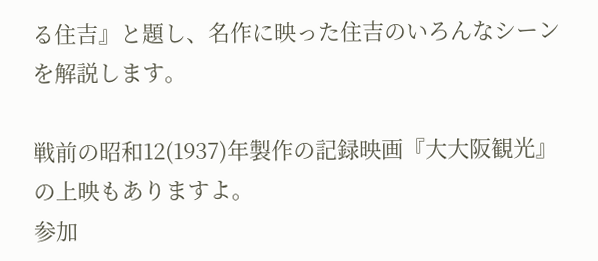る住吉』と題し、名作に映った住吉のいろんなシーンを解説します。

戦前の昭和12(1937)年製作の記録映画『大大阪観光』の上映もありますよ。
参加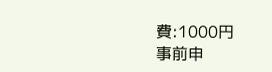費:1000円
事前申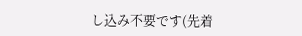し込み不要です(先着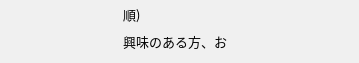順)
興味のある方、お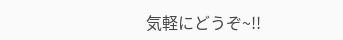気軽にどうぞ~!!